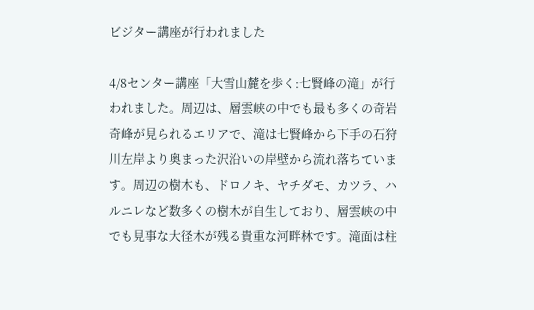ビジター講座が行われました

4/8センター講座「大雪山麓を歩く:七賢峰の滝」が行われました。周辺は、層雲峡の中でも最も多くの奇岩奇峰が見られるエリアで、滝は七賢峰から下手の石狩川左岸より奥まった沢沿いの岸壁から流れ落ちています。周辺の樹木も、ドロノキ、ヤチダモ、カツラ、ハルニレなど数多くの樹木が自生しており、層雲峡の中でも見事な大径木が残る貴重な河畔林です。滝面は柱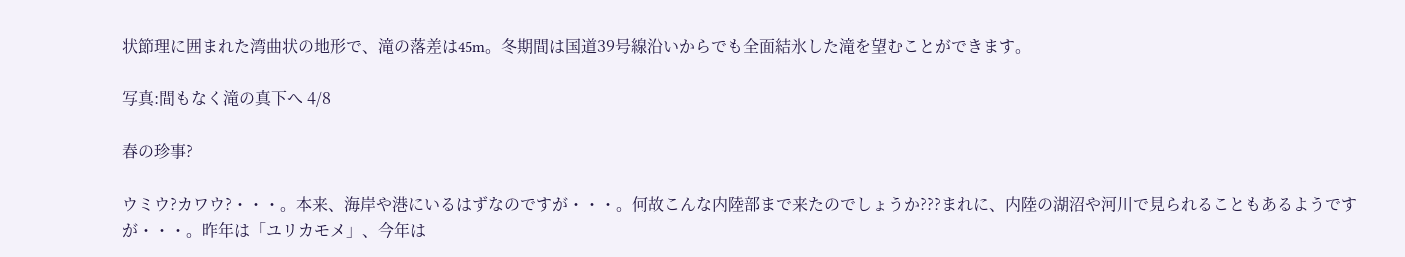状節理に囲まれた湾曲状の地形で、滝の落差は45m。冬期間は国道39号線沿いからでも全面結氷した滝を望むことができます。

写真:間もなく滝の真下へ 4/8

春の珍事?

ウミウ?カワウ?・・・。本来、海岸や港にいるはずなのですが・・・。何故こんな内陸部まで来たのでしょうか???まれに、内陸の湖沼や河川で見られることもあるようですが・・・。昨年は「ユリカモメ」、今年は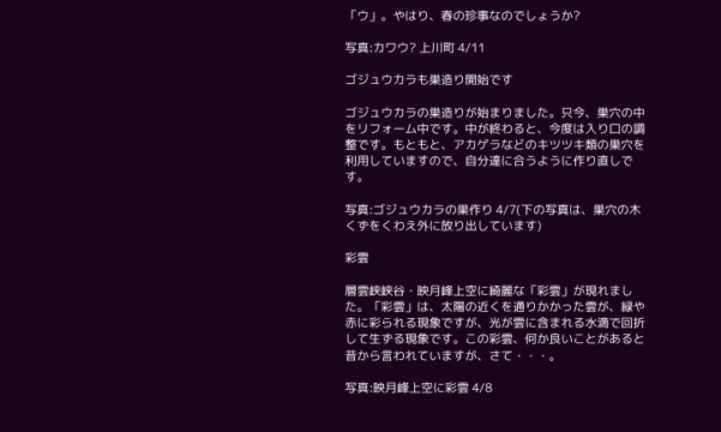「ウ」。やはり、春の珍事なのでしょうか?

写真:カワウ? 上川町 4/11

ゴジュウカラも巣造り開始です

ゴジュウカラの巣造りが始まりました。只今、巣穴の中をリフォーム中です。中が終わると、今度は入り口の調整です。もともと、アカゲラなどのキツツキ類の巣穴を利用していますので、自分達に合うように作り直しです。

写真:ゴジュウカラの巣作り 4/7(下の写真は、巣穴の木くずをくわえ外に放り出しています)

彩雲

層雲峡峡谷・映月峰上空に綺麗な「彩雲」が現れました。「彩雲」は、太陽の近くを通りかかった雲が、緑や赤に彩られる現象ですが、光が雲に含まれる水滴で回折して生ずる現象です。この彩雲、何か良いことがあると昔から言われていますが、さて・・・。

写真:映月峰上空に彩雲 4/8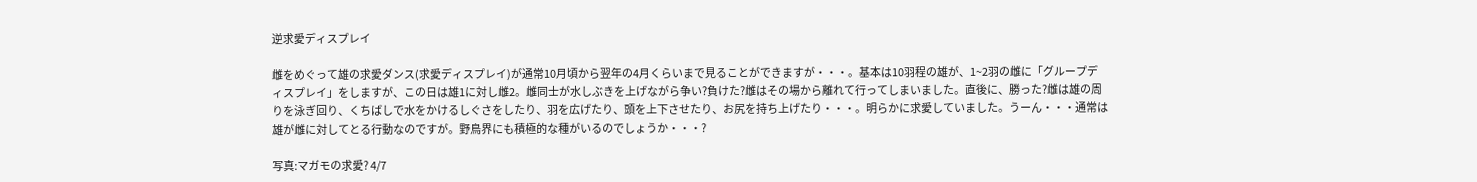逆求愛ディスプレイ

雌をめぐって雄の求愛ダンス(求愛ディスプレイ)が通常10月頃から翌年の4月くらいまで見ることができますが・・・。基本は10羽程の雄が、1~2羽の雌に「グループディスプレイ」をしますが、この日は雄1に対し雌2。雌同士が水しぶきを上げながら争い?負けた?雌はその場から離れて行ってしまいました。直後に、勝った?雌は雄の周りを泳ぎ回り、くちばしで水をかけるしぐさをしたり、羽を広げたり、頭を上下させたり、お尻を持ち上げたり・・・。明らかに求愛していました。うーん・・・通常は雄が雌に対してとる行動なのですが。野鳥界にも積極的な種がいるのでしょうか・・・?

写真:マガモの求愛? 4/7